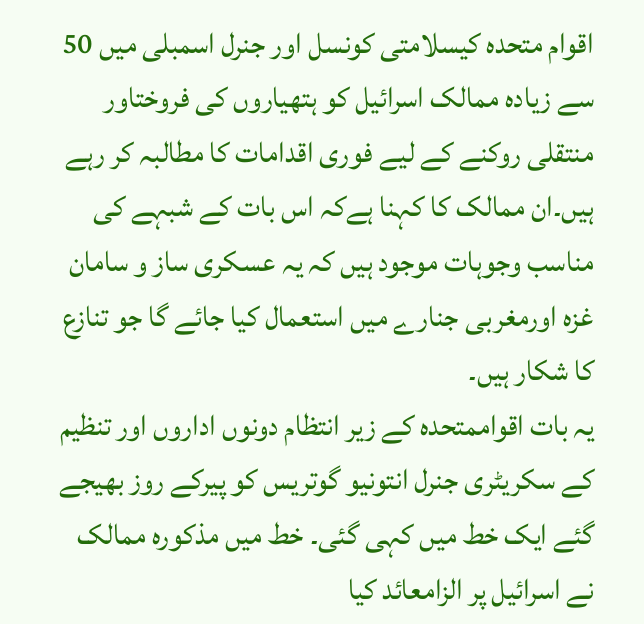اقوام متحدہ کیسلامتی کونسل اور جنرل اسمبلی میں 50 سے زیادہ ممالک اسرائیل کو ہتھیاروں کی فروختاور منتقلی روکنے کے لیے فوری اقدامات کا مطالبہ کر رہے ہیں۔ان ممالک کا کہنا ہےکہ اس بات کے شبہے کی مناسب وجوہات موجود ہیں کہ یہ عسکری ساز و سامان غزہ اورمغربی جنارے میں استعمال کیا جائے گا جو تنازع کا شکار ہیں۔
یہ بات اقواممتحدہ کے زیر انتظام دونوں اداروں اور تنظیم کے سکریٹری جنرل انتونیو گوتریس کو پیرکے روز بھیجے گئے ایک خط میں کہی گئی۔ خط میں مذکورہ ممالک نے اسرائیل پر الزامعائد کیا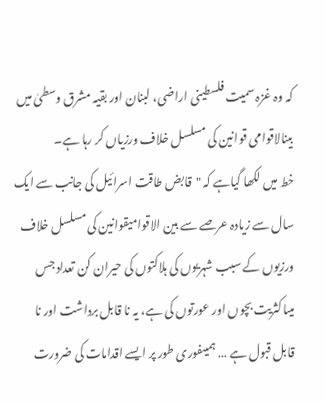کہ وہ غزہ سمیت فلسطینی اراضی، لبنان اور بقیہ مشرق وسطیٰ میں بینالاقوامی قوانین کی مسلسل خلاف ورزیاں کر رہا ہے۔
خط میں لکھا گیاہے کہ "قابض طاقت اسرائیل کی جانب سے ایک سال سے زیادہ عرصے سے بین الاقوامیقوانین کی مسلسل خلاف ورزیوں کے سبب شہریوں کی ہلاکتوں کی حیران کن تعداد جس میںاکثریت بچوں اور عورتوں کی ہے، یہ نا قابل برداشت اور نا قابل قبول ہے … ہمیںفوری طور پر ایسے اقدامات کی ضرورت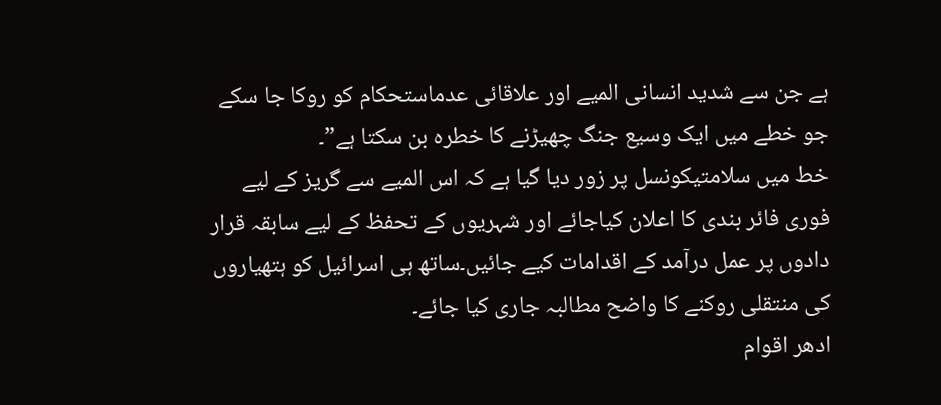ہے جن سے شدید انسانی المیے اور علاقائی عدماستحکام کو روکا جا سکے جو خطے میں ایک وسیع جنگ چھیڑنے کا خطرہ بن سکتا ہے”۔
خط میں سلامتیکونسل پر زور دیا گیا ہے کہ اس المیے سے گریز کے لیے فوری فائر بندی کا اعلان کیاجائے اور شہریوں کے تحفظ کے لیے سابقہ قرار دادوں پر عمل درآمد کے اقدامات کیے جائیں۔ساتھ ہی اسرائیل کو ہتھیاروں کی منتقلی روکنے کا واضح مطالبہ جاری کیا جائے۔
ادھر اقوام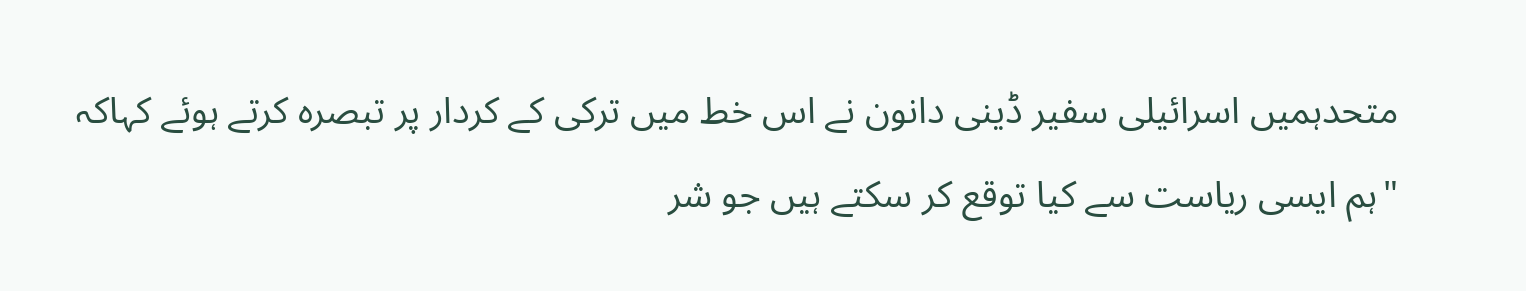متحدہمیں اسرائیلی سفیر ڈینی دانون نے اس خط میں ترکی کے کردار پر تبصرہ کرتے ہوئے کہاکہ "ہم ایسی ریاست سے کیا توقع کر سکتے ہیں جو شر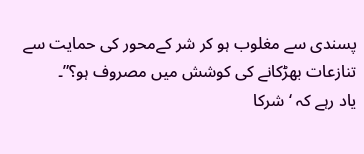پسندی سے مغلوب ہو کر شر کےمحور کی حمایت سے تنازعات بھڑکانے کی کوشش میں مصروف ہو؟”۔
یاد رہے کہ ‘شرکا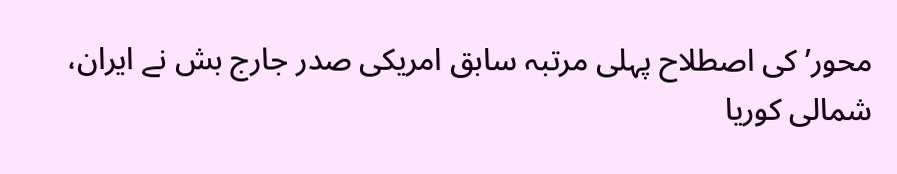محور’ کی اصطلاح پہلی مرتبہ سابق امریکی صدر جارج بش نے ايران، شمالی کوریا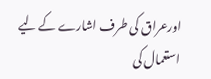اورعراق کی طرف اشارے کے لیے استعمال کی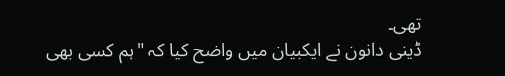تھی۔
ڈینی دانون نے ایکبیان میں واضح کیا کہ "ہم کسی بھی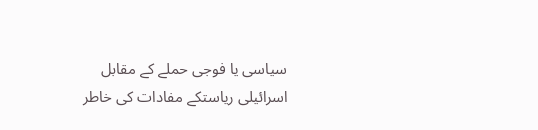سیاسی یا فوجی حملے کے مقابل اسرائیلی ریاستکے مفادات کی خاطر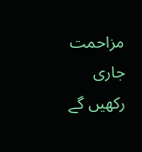مزاحمت جاری رکھیں گے